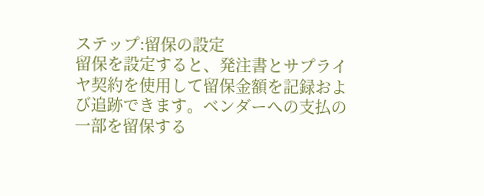ステップ:留保の設定
留保を設定すると、発注書とサプライヤ契約を使用して留保金額を記録および追跡できます。ベンダーへの支払の一部を留保する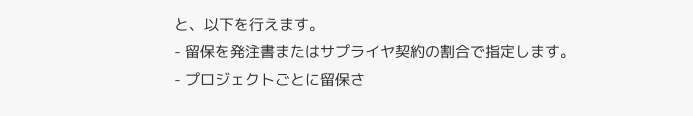と、以下を行えます。
- 留保を発注書またはサプライヤ契約の割合で指定します。
- プロジェクトごとに留保さ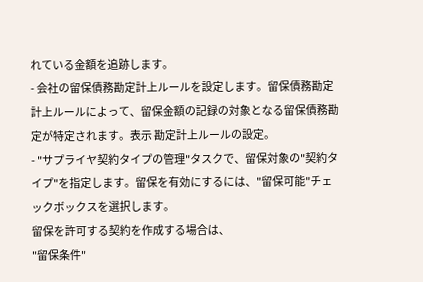れている金額を追跡します。
- 会社の留保債務勘定計上ルールを設定します。留保債務勘定計上ルールによって、留保金額の記録の対象となる留保債務勘定が特定されます。表示 勘定計上ルールの設定。
- "サプライヤ契約タイプの管理"タスクで、留保対象の"契約タイプ"を指定します。留保を有効にするには、"留保可能"チェックボックスを選択します。
留保を許可する契約を作成する場合は、
"留保条件"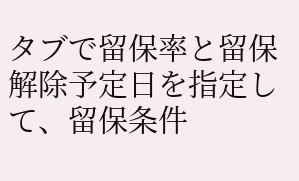タブで留保率と留保解除予定日を指定して、留保条件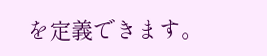を定義できます。